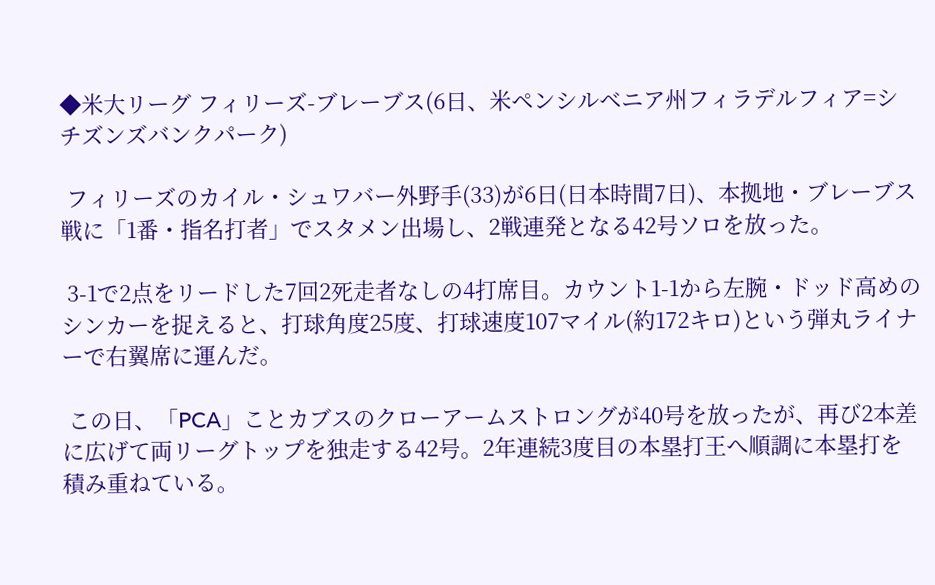◆米大リーグ フィリーズ-ブレーブス(6日、米ペンシルベニア州フィラデルフィア=シチズンズバンクパーク)

 フィリーズのカイル・シュワバー外野手(33)が6日(日本時間7日)、本拠地・ブレーブス戦に「1番・指名打者」でスタメン出場し、2戦連発となる42号ソロを放った。

 3-1で2点をリードした7回2死走者なしの4打席目。カウント1-1から左腕・ドッド高めのシンカーを捉えると、打球角度25度、打球速度107マイル(約172キロ)という弾丸ライナーで右翼席に運んだ。

 この日、「PCA」ことカブスのクローアームストロングが40号を放ったが、再び2本差に広げて両リーグトップを独走する42号。2年連続3度目の本塁打王へ順調に本塁打を積み重ねている。